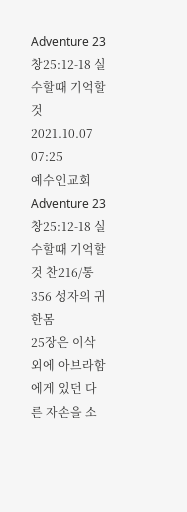Adventure 23 창25:12-18 실수할때 기억할것
2021.10.07 07:25
예수인교회
Adventure 23 창25:12-18 실수할때 기억할것 찬216/통356 성자의 귀한몸
25장은 이삭외에 아브라함에게 있던 다른 자손을 소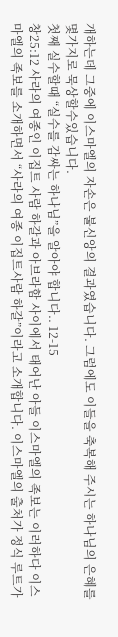개하는데 그중에 이스마엘의 자손은 불신앙의 결과였습니다. 그럼에도 이들을 축복해 주시는 하나님의 은혜를 몇가지로 묵상할수있습니다.
첫째 실수할때 “실수를 감싸는 하나님”을 알아야 합니다.. 12-15
창25:12 사라의 여종인 이집트 사람 하갈과 아브라함 사이에서 태어난 아들 이스마엘의 족보는 이러하다 이스마엘의 족보를 소개하면서 “사라의 여종 이집트사람 하갈”이라고 소개합니다. 이스마엘의 출처가 정식 루트가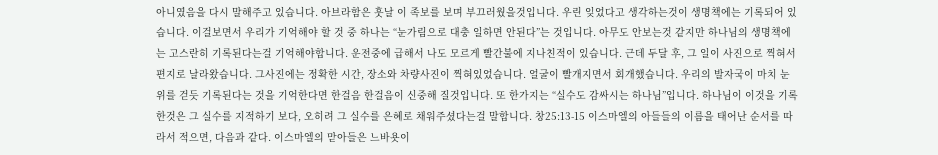아니였음을 다시 말해주고 있습니다. 아브라함은 훗날 이 족보를 보며 부끄러웠을것입니다. 우린 잊었다고 생각하는것이 생명책에는 기록되어 있습니다. 이걸보면서 우리가 기억해야 할 것 중 하나는 “눈가림으로 대충 일하면 안된다”는 것입니다. 아무도 안보는것 같지만 하나님의 생명책에는 고스란히 기록된다는걸 기억해야합니다. 운전중에 급해서 나도 모르게 빨간불에 지나친적이 있습니다. 근데 두달 후, 그 일이 사진으로 찍혀서 편지로 날라왔습니다. 그사진에는 정확한 시간, 장소와 차량사진이 찍혀있었습니다. 얼굴이 빨개지면서 회개했습니다. 우리의 발자국이 마치 눈위를 걷듯 기록된다는 것을 기억한다면 한걸음 한걸음이 신중해 질것입니다. 또 한가지는 “실수도 감싸시는 하나님”입니다. 하나님이 이것을 기록한것은 그 실수를 지적하기 보다, 오히려 그 실수를 은혜로 채워주셨다는걸 말합니다. 창25:13-15 이스마엘의 아들들의 이름을 태어난 순서를 따라서 적으면, 다음과 같다. 이스마엘의 맏아들은 느바욧이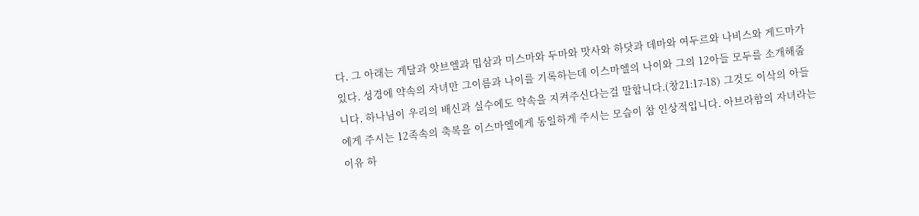다. 그 아래는 게달과 앗브엘과 밉삼과 미스마와 두마와 맛사와 하닷과 데마와 여두르와 나비스와 게드마가 있다. 성경에 약속의 자녀만 그이름과 나이를 기록하는데 이스마엘의 나이와 그의 12아들 모두를 소개해줍니다. 하나님이 우리의 배신과 실수에도 약속을 지켜주신다는걸 말합니다.(창21:17-18) 그것도 이삭의 아들에게 주시는 12족속의 축복을 이스마엘에게 동일하게 주시는 모습이 참 인상적입니다. 아브라함의 자녀라는 이유 하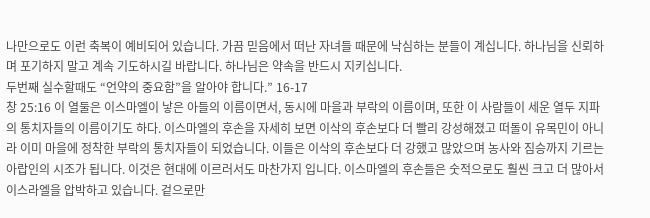나만으로도 이런 축복이 예비되어 있습니다. 가끔 믿음에서 떠난 자녀들 때문에 낙심하는 분들이 계십니다. 하나님을 신뢰하며 포기하지 말고 계속 기도하시길 바랍니다. 하나님은 약속을 반드시 지키십니다.
두번째 실수할때도 “언약의 중요함”을 알아야 합니다.” 16-17
창 25:16 이 열둘은 이스마엘이 낳은 아들의 이름이면서, 동시에 마을과 부락의 이름이며, 또한 이 사람들이 세운 열두 지파의 통치자들의 이름이기도 하다. 이스마엘의 후손을 자세히 보면 이삭의 후손보다 더 빨리 강성해졌고 떠돌이 유목민이 아니라 이미 마을에 정착한 부락의 통치자들이 되었습니다. 이들은 이삭의 후손보다 더 강했고 많았으며 농사와 짐승까지 기르는 아랍인의 시조가 됩니다. 이것은 현대에 이르러서도 마찬가지 입니다. 이스마엘의 후손들은 숫적으로도 훨씬 크고 더 많아서 이스라엘을 압박하고 있습니다. 겉으로만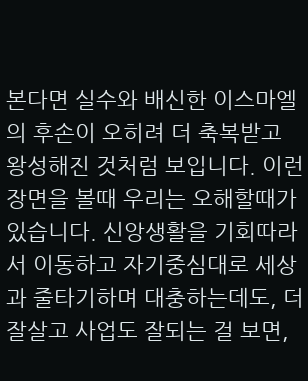본다면 실수와 배신한 이스마엘의 후손이 오히려 더 축복받고 왕성해진 것처럼 보입니다. 이런 장면을 볼때 우리는 오해할때가 있습니다. 신앙생활을 기회따라서 이동하고 자기중심대로 세상과 줄타기하며 대충하는데도, 더 잘살고 사업도 잘되는 걸 보면,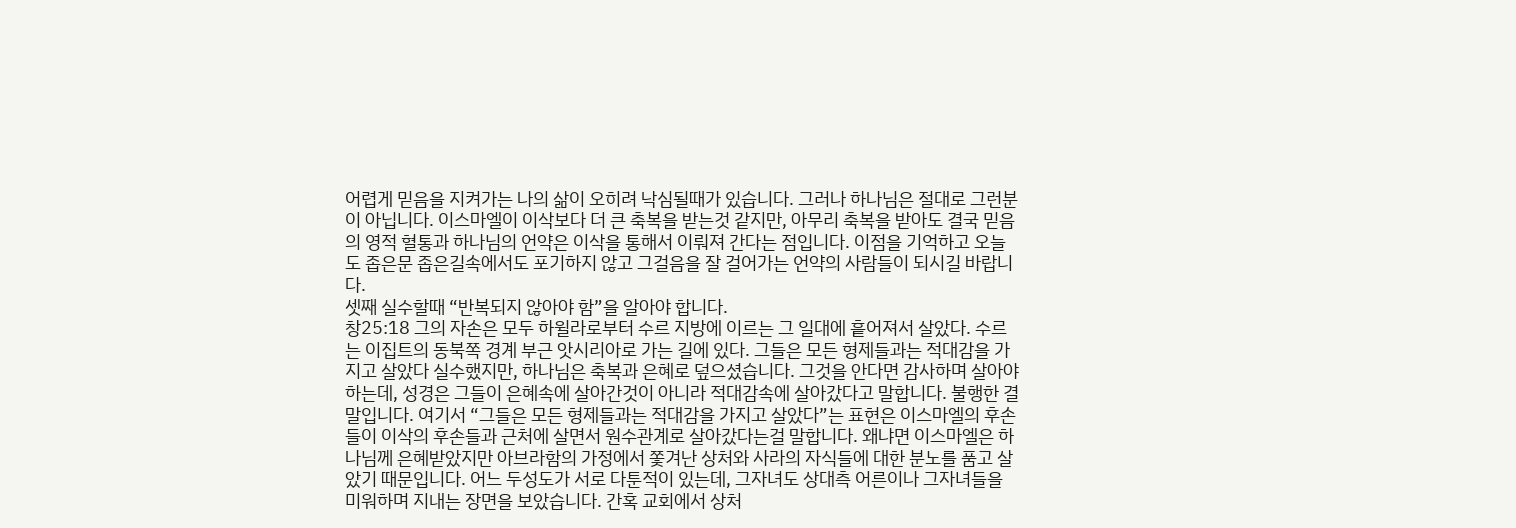어렵게 믿음을 지켜가는 나의 삶이 오히려 낙심될때가 있습니다. 그러나 하나님은 절대로 그런분이 아닙니다. 이스마엘이 이삭보다 더 큰 축복을 받는것 같지만, 아무리 축복을 받아도 결국 믿음의 영적 혈통과 하나님의 언약은 이삭을 통해서 이뤄져 간다는 점입니다. 이점을 기억하고 오늘도 좁은문 좁은길속에서도 포기하지 않고 그걸음을 잘 걸어가는 언약의 사람들이 되시길 바랍니다.
셋째 실수할때 “반복되지 않아야 함”을 알아야 합니다.
창25:18 그의 자손은 모두 하윌라로부터 수르 지방에 이르는 그 일대에 흩어져서 살았다. 수르는 이집트의 동북쪽 경계 부근 앗시리아로 가는 길에 있다. 그들은 모든 형제들과는 적대감을 가지고 살았다 실수했지만, 하나님은 축복과 은혜로 덮으셨습니다. 그것을 안다면 감사하며 살아야 하는데, 성경은 그들이 은혜속에 살아간것이 아니라 적대감속에 살아갔다고 말합니다. 불행한 결말입니다. 여기서 “그들은 모든 형제들과는 적대감을 가지고 살았다”는 표현은 이스마엘의 후손들이 이삭의 후손들과 근처에 살면서 원수관계로 살아갔다는걸 말합니다. 왜냐면 이스마엘은 하나님께 은혜받았지만 아브라함의 가정에서 쫓겨난 상처와 사라의 자식들에 대한 분노를 품고 살았기 때문입니다. 어느 두성도가 서로 다툰적이 있는데, 그자녀도 상대측 어른이나 그자녀들을 미워하며 지내는 장면을 보았습니다. 간혹 교회에서 상처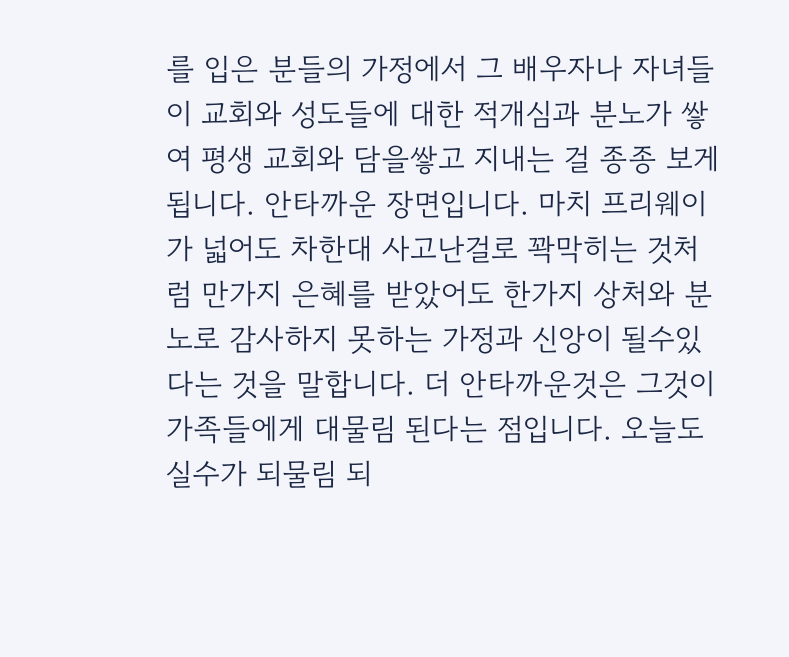를 입은 분들의 가정에서 그 배우자나 자녀들이 교회와 성도들에 대한 적개심과 분노가 쌓여 평생 교회와 담을쌓고 지내는 걸 종종 보게 됩니다. 안타까운 장면입니다. 마치 프리웨이가 넓어도 차한대 사고난걸로 꽉막히는 것처럼 만가지 은혜를 받았어도 한가지 상처와 분노로 감사하지 못하는 가정과 신앙이 될수있다는 것을 말합니다. 더 안타까운것은 그것이 가족들에게 대물림 된다는 점입니다. 오늘도 실수가 되물림 되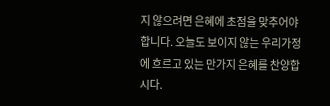지 않으려면 은혜에 초점을 맞추어야 합니다. 오늘도 보이지 않는 우리가정에 흐르고 있는 만가지 은혜를 찬양합시다.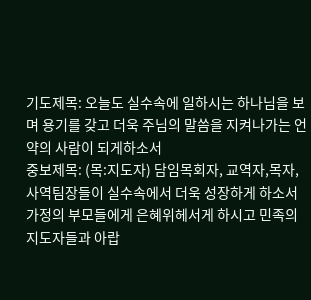기도제목: 오늘도 실수속에 일하시는 하나님을 보며 용기를 갖고 더욱 주님의 말씀을 지켜나가는 언약의 사람이 되게하소서
중보제목: (목:지도자) 담임목회자, 교역자,목자,사역팀장들이 실수속에서 더욱 성장하게 하소서 가정의 부모들에게 은혜위헤서게 하시고 민족의 지도자들과 아랍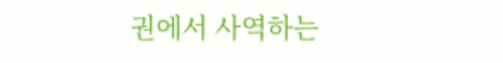권에서 사역하는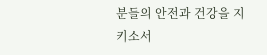분들의 안전과 건강을 지키소서